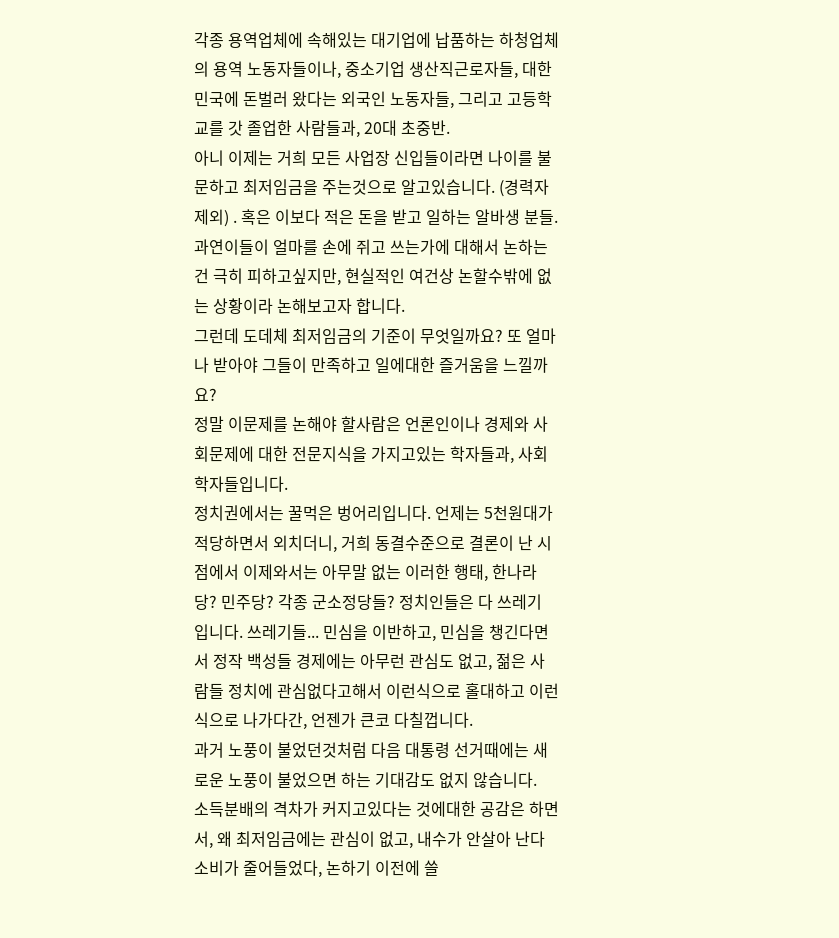각종 용역업체에 속해있는 대기업에 납품하는 하청업체의 용역 노동자들이나, 중소기업 생산직근로자들, 대한민국에 돈벌러 왔다는 외국인 노동자들, 그리고 고등학교를 갓 졸업한 사람들과, 20대 초중반.
아니 이제는 거희 모든 사업장 신입들이라면 나이를 불문하고 최저임금을 주는것으로 알고있습니다. (경력자 제외) . 혹은 이보다 적은 돈을 받고 일하는 알바생 분들.
과연이들이 얼마를 손에 쥐고 쓰는가에 대해서 논하는건 극히 피하고싶지만, 현실적인 여건상 논할수밖에 없는 상황이라 논해보고자 합니다.
그런데 도데체 최저임금의 기준이 무엇일까요? 또 얼마나 받아야 그들이 만족하고 일에대한 즐거움을 느낄까요?
정말 이문제를 논해야 할사람은 언론인이나 경제와 사회문제에 대한 전문지식을 가지고있는 학자들과, 사회학자들입니다.
정치권에서는 꿀먹은 벙어리입니다. 언제는 5천원대가 적당하면서 외치더니, 거희 동결수준으로 결론이 난 시점에서 이제와서는 아무말 없는 이러한 행태, 한나라당? 민주당? 각종 군소정당들? 정치인들은 다 쓰레기 입니다. 쓰레기들... 민심을 이반하고, 민심을 챙긴다면서 정작 백성들 경제에는 아무런 관심도 없고, 젊은 사람들 정치에 관심없다고해서 이런식으로 홀대하고 이런식으로 나가다간, 언젠가 큰코 다칠껍니다.
과거 노풍이 불었던것처럼 다음 대통령 선거때에는 새로운 노풍이 불었으면 하는 기대감도 없지 않습니다.
소득분배의 격차가 커지고있다는 것에대한 공감은 하면서, 왜 최저임금에는 관심이 없고, 내수가 안살아 난다 소비가 줄어들었다, 논하기 이전에 쓸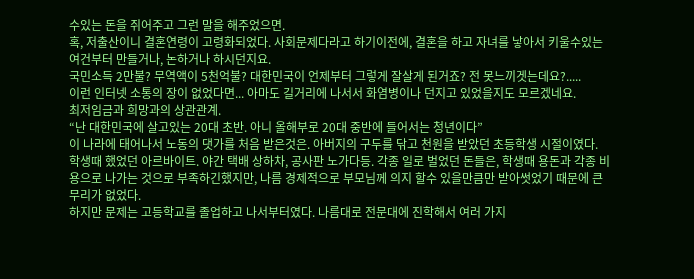수있는 돈을 쥐어주고 그런 말을 해주었으면.
혹, 저출산이니 결혼연령이 고령화되었다. 사회문제다라고 하기이전에, 결혼을 하고 자녀를 낳아서 키울수있는 여건부터 만들거나, 논하거나 하시던지요.
국민소득 2만불? 무역액이 5천억불? 대한민국이 언제부터 그렇게 잘살게 된거죠? 전 못느끼겟는데요?.....
이런 인터넷 소통의 장이 없었다면... 아마도 길거리에 나서서 화염병이나 던지고 있었을지도 모르겠네요.
최저임금과 희망과의 상관관계.
“난 대한민국에 살고있는 20대 초반. 아니 올해부로 20대 중반에 들어서는 청년이다”
이 나라에 태어나서 노동의 댓가를 처음 받은것은. 아버지의 구두를 닦고 천원을 받았던 초등학생 시절이였다.
학생때 했었던 아르바이트. 야간 택배 상하차, 공사판 노가다등. 각종 일로 벌었던 돈들은, 학생때 용돈과 각종 비용으로 나가는 것으로 부족하긴했지만, 나름 경제적으로 부모님께 의지 할수 있을만큼만 받아썻었기 때문에 큰 무리가 없었다.
하지만 문제는 고등학교를 졸업하고 나서부터였다. 나름대로 전문대에 진학해서 여러 가지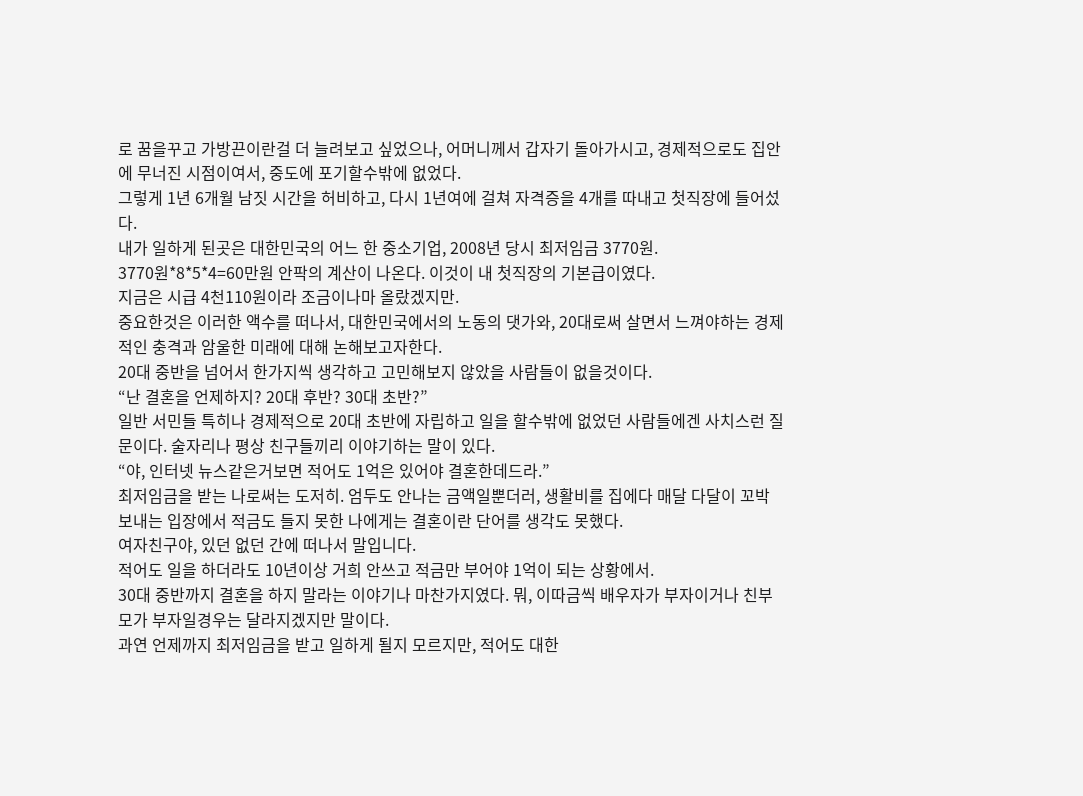로 꿈을꾸고 가방끈이란걸 더 늘려보고 싶었으나, 어머니께서 갑자기 돌아가시고, 경제적으로도 집안에 무너진 시점이여서, 중도에 포기할수밖에 없었다.
그렇게 1년 6개월 남짓 시간을 허비하고, 다시 1년여에 걸쳐 자격증을 4개를 따내고 첫직장에 들어섰다.
내가 일하게 된곳은 대한민국의 어느 한 중소기업, 2008년 당시 최저임금 3770원.
3770원*8*5*4=60만원 안팍의 계산이 나온다. 이것이 내 첫직장의 기본급이였다.
지금은 시급 4천110원이라 조금이나마 올랐겠지만.
중요한것은 이러한 액수를 떠나서, 대한민국에서의 노동의 댓가와, 20대로써 살면서 느껴야하는 경제적인 충격과 암울한 미래에 대해 논해보고자한다.
20대 중반을 넘어서 한가지씩 생각하고 고민해보지 않았을 사람들이 없을것이다.
“난 결혼을 언제하지? 20대 후반? 30대 초반?”
일반 서민들 특히나 경제적으로 20대 초반에 자립하고 일을 할수밖에 없었던 사람들에겐 사치스런 질문이다. 술자리나 평상 친구들끼리 이야기하는 말이 있다.
“야, 인터넷 뉴스같은거보면 적어도 1억은 있어야 결혼한데드라.”
최저임금을 받는 나로써는 도저히. 엄두도 안나는 금액일뿐더러, 생활비를 집에다 매달 다달이 꼬박 보내는 입장에서 적금도 들지 못한 나에게는 결혼이란 단어를 생각도 못했다.
여자친구야, 있던 없던 간에 떠나서 말입니다.
적어도 일을 하더라도 10년이상 거희 안쓰고 적금만 부어야 1억이 되는 상황에서.
30대 중반까지 결혼을 하지 말라는 이야기나 마찬가지였다. 뭐, 이따금씩 배우자가 부자이거나 친부모가 부자일경우는 달라지겠지만 말이다.
과연 언제까지 최저임금을 받고 일하게 될지 모르지만, 적어도 대한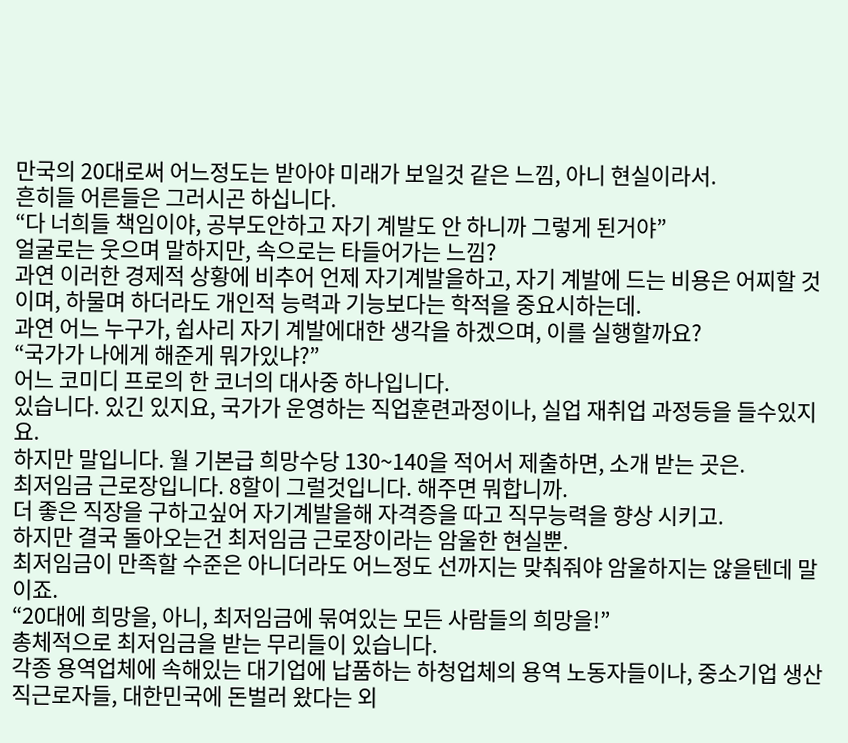만국의 20대로써 어느정도는 받아야 미래가 보일것 같은 느낌, 아니 현실이라서.
흔히들 어른들은 그러시곤 하십니다.
“다 너희들 책임이야, 공부도안하고 자기 계발도 안 하니까 그렇게 된거야”
얼굴로는 웃으며 말하지만, 속으로는 타들어가는 느낌?
과연 이러한 경제적 상황에 비추어 언제 자기계발을하고, 자기 계발에 드는 비용은 어찌할 것이며, 하물며 하더라도 개인적 능력과 기능보다는 학적을 중요시하는데.
과연 어느 누구가, 쉽사리 자기 계발에대한 생각을 하겠으며, 이를 실행할까요?
“국가가 나에게 해준게 뭐가있냐?”
어느 코미디 프로의 한 코너의 대사중 하나입니다.
있습니다. 있긴 있지요, 국가가 운영하는 직업훈련과정이나, 실업 재취업 과정등을 들수있지요.
하지만 말입니다. 월 기본급 희망수당 130~140을 적어서 제출하면, 소개 받는 곳은.
최저임금 근로장입니다. 8할이 그럴것입니다. 해주면 뭐합니까.
더 좋은 직장을 구하고싶어 자기계발을해 자격증을 따고 직무능력을 향상 시키고.
하지만 결국 돌아오는건 최저임금 근로장이라는 암울한 현실뿐.
최저임금이 만족할 수준은 아니더라도 어느정도 선까지는 맞춰줘야 암울하지는 않을텐데 말이죠.
“20대에 희망을, 아니, 최저임금에 묶여있는 모든 사람들의 희망을!”
총체적으로 최저임금을 받는 무리들이 있습니다.
각종 용역업체에 속해있는 대기업에 납품하는 하청업체의 용역 노동자들이나, 중소기업 생산직근로자들, 대한민국에 돈벌러 왔다는 외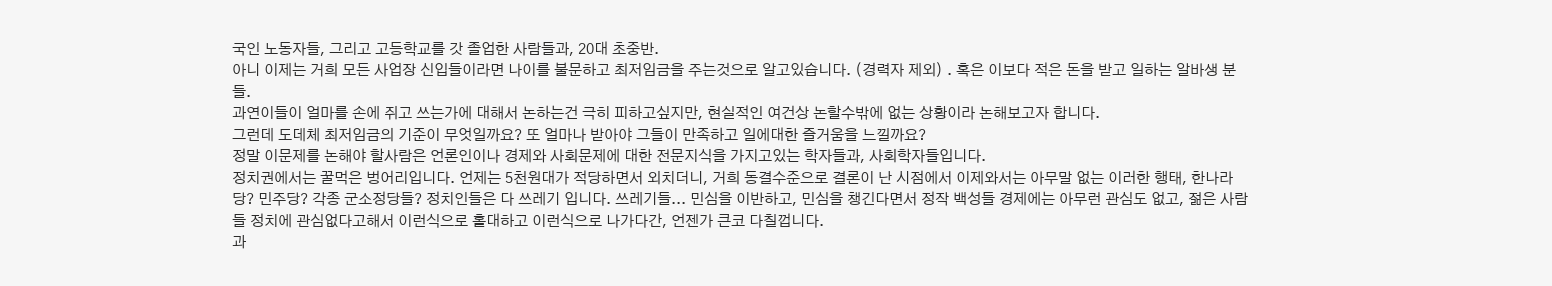국인 노동자들, 그리고 고등학교를 갓 졸업한 사람들과, 20대 초중반.
아니 이제는 거희 모든 사업장 신입들이라면 나이를 불문하고 최저임금을 주는것으로 알고있습니다. (경력자 제외) . 혹은 이보다 적은 돈을 받고 일하는 알바생 분들.
과연이들이 얼마를 손에 쥐고 쓰는가에 대해서 논하는건 극히 피하고싶지만, 현실적인 여건상 논할수밖에 없는 상황이라 논해보고자 합니다.
그런데 도데체 최저임금의 기준이 무엇일까요? 또 얼마나 받아야 그들이 만족하고 일에대한 즐거움을 느낄까요?
정말 이문제를 논해야 할사람은 언론인이나 경제와 사회문제에 대한 전문지식을 가지고있는 학자들과, 사회학자들입니다.
정치권에서는 꿀먹은 벙어리입니다. 언제는 5천원대가 적당하면서 외치더니, 거희 동결수준으로 결론이 난 시점에서 이제와서는 아무말 없는 이러한 행태, 한나라당? 민주당? 각종 군소정당들? 정치인들은 다 쓰레기 입니다. 쓰레기들... 민심을 이반하고, 민심을 챙긴다면서 정작 백성들 경제에는 아무런 관심도 없고, 젊은 사람들 정치에 관심없다고해서 이런식으로 홀대하고 이런식으로 나가다간, 언젠가 큰코 다칠껍니다.
과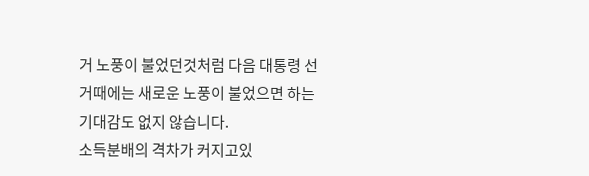거 노풍이 불었던것처럼 다음 대통령 선거때에는 새로운 노풍이 불었으면 하는 기대감도 없지 않습니다.
소득분배의 격차가 커지고있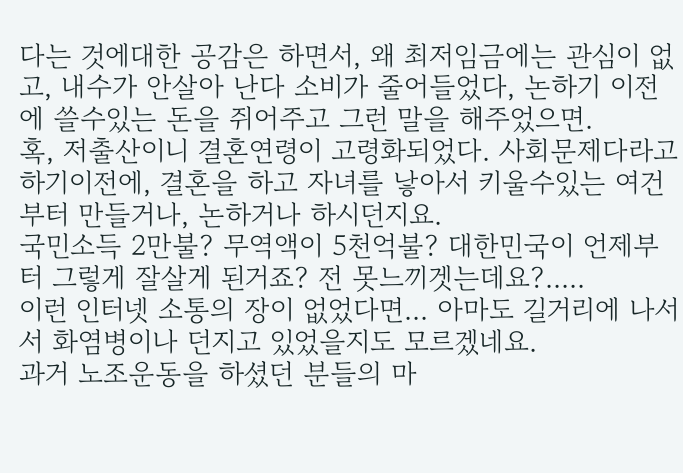다는 것에대한 공감은 하면서, 왜 최저임금에는 관심이 없고, 내수가 안살아 난다 소비가 줄어들었다, 논하기 이전에 쓸수있는 돈을 쥐어주고 그런 말을 해주었으면.
혹, 저출산이니 결혼연령이 고령화되었다. 사회문제다라고 하기이전에, 결혼을 하고 자녀를 낳아서 키울수있는 여건부터 만들거나, 논하거나 하시던지요.
국민소득 2만불? 무역액이 5천억불? 대한민국이 언제부터 그렇게 잘살게 된거죠? 전 못느끼겟는데요?.....
이런 인터넷 소통의 장이 없었다면... 아마도 길거리에 나서서 화염병이나 던지고 있었을지도 모르겠네요.
과거 노조운동을 하셨던 분들의 마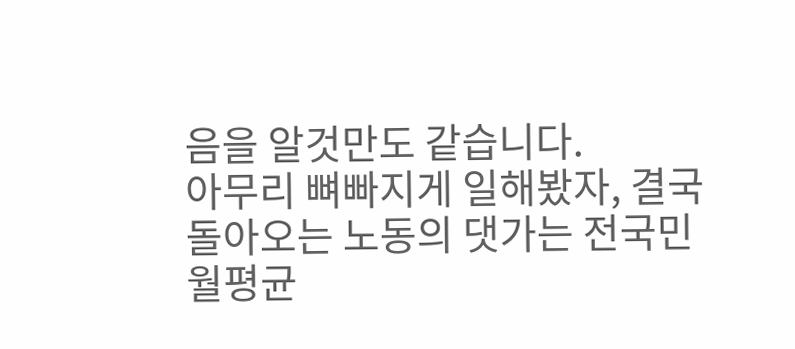음을 알것만도 같습니다.
아무리 뼈빠지게 일해봤자, 결국돌아오는 노동의 댓가는 전국민 월평균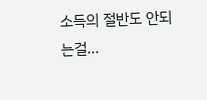소득의 절반도 안되는걸...